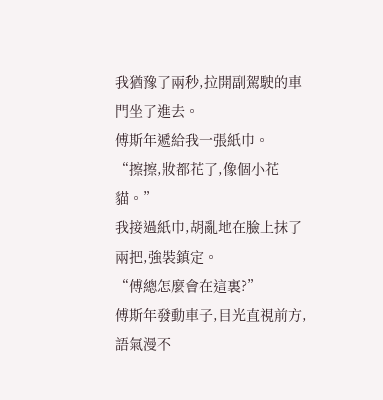我猶豫了兩秒,拉開副駕駛的車門坐了進去。
傅斯年遞給我一張紙巾。
“擦擦,妝都花了,像個小花貓。”
我接過紙巾,胡亂地在臉上抹了兩把,強裝鎮定。
“傅總怎麼會在這裏?”
傅斯年發動車子,目光直視前方,語氣漫不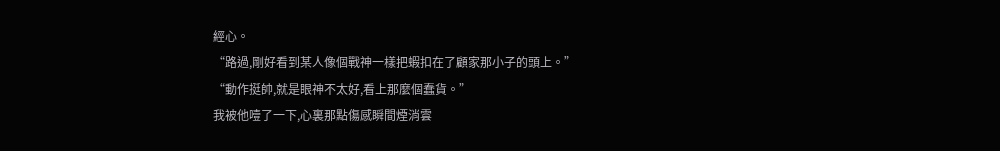經心。
“路過,剛好看到某人像個戰神一樣把蝦扣在了顧家那小子的頭上。”
“動作挺帥,就是眼神不太好,看上那麼個蠢貨。”
我被他噎了一下,心裏那點傷感瞬間煙消雲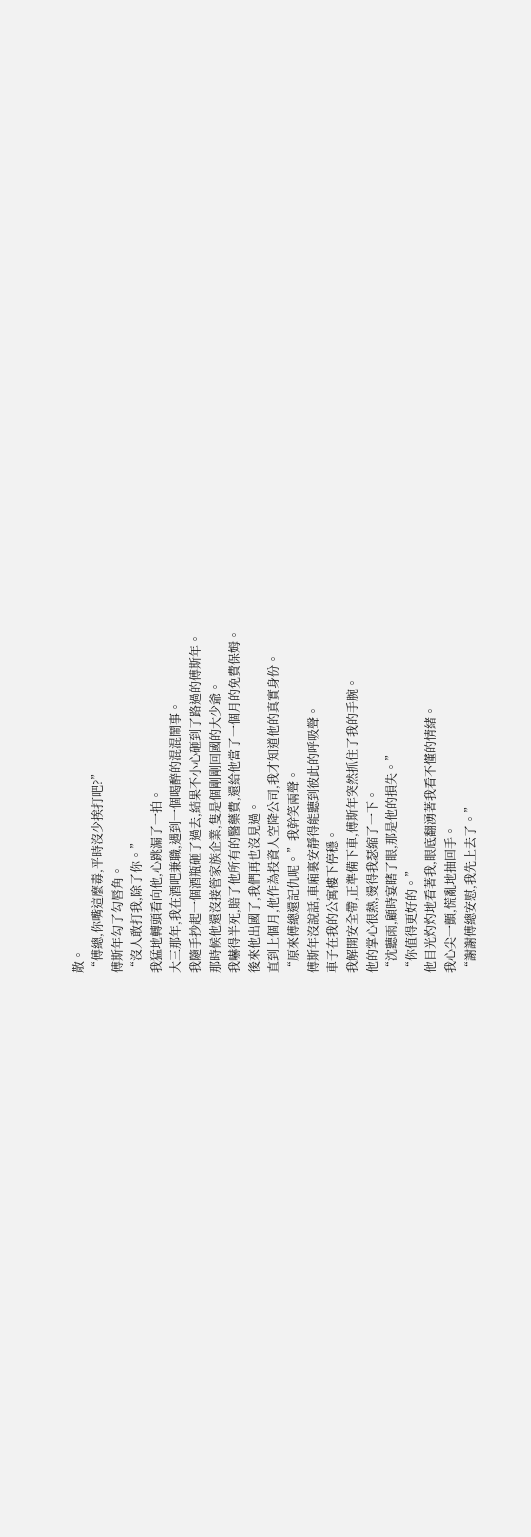散。
“傅總,你嘴這麼毒,平時沒少挨打吧?”
傅斯年勾了勾唇角。
“沒人敢打我,除了你。”
我猛地轉頭看向他,心跳漏了一拍。
大三那年,我在酒吧兼職,遇到一個喝醉的混混鬧事。
我隨手抄起一個酒瓶砸了過去,結果不小心砸到了路過的傅斯年。
那時候他還沒接管家族企業,隻是個剛剛回國的大少爺。
我嚇得半死,賠了他所有的醫藥費,還給他當了一個月的免費保姆。
後來他出國了,我們再也沒見過。
直到上個月,他作為投資人空降公司,我才知道他的真實身份。
“原來傅總還記仇呢。”我幹笑兩聲。
傅斯年沒說話,車廂裏安靜得能聽到彼此的呼吸聲。
車子在我的公寓樓下停穩。
我解開安全帶,正準備下車,傅斯年突然抓住了我的手腕。
他的掌心很熱,燙得我瑟縮了一下。
“沈聽雨,顧時宴瞎了眼,那是他的損失。”
“你值得更好的。”
他目光灼灼地看著我,眼底翻湧著我看不懂的情緒。
我心尖一顫,慌亂地抽回手。
“謝謝傅總安慰,我先上去了。”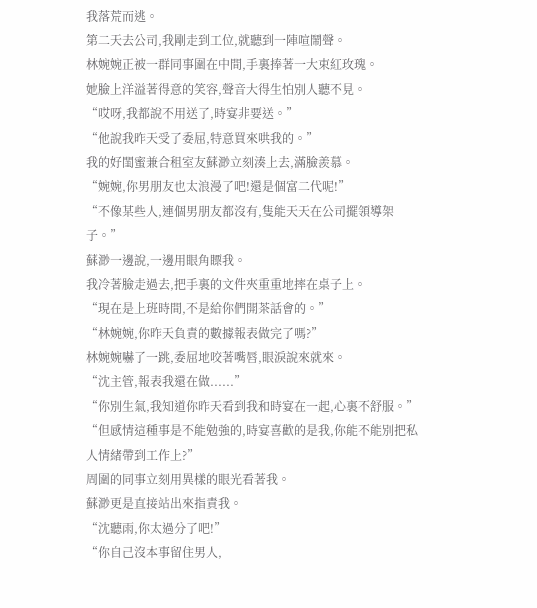我落荒而逃。
第二天去公司,我剛走到工位,就聽到一陣喧鬧聲。
林婉婉正被一群同事圍在中間,手裏捧著一大束紅玫瑰。
她臉上洋溢著得意的笑容,聲音大得生怕別人聽不見。
“哎呀,我都說不用送了,時宴非要送。”
“他說我昨天受了委屈,特意買來哄我的。”
我的好閨蜜兼合租室友蘇渺立刻湊上去,滿臉羨慕。
“婉婉,你男朋友也太浪漫了吧!還是個富二代呢!”
“不像某些人,連個男朋友都沒有,隻能天天在公司擺領導架子。”
蘇渺一邊說,一邊用眼角瞟我。
我冷著臉走過去,把手裏的文件夾重重地摔在桌子上。
“現在是上班時間,不是給你們開茶話會的。”
“林婉婉,你昨天負責的數據報表做完了嗎?”
林婉婉嚇了一跳,委屈地咬著嘴唇,眼淚說來就來。
“沈主管,報表我還在做......”
“你別生氣,我知道你昨天看到我和時宴在一起,心裏不舒服。”
“但感情這種事是不能勉強的,時宴喜歡的是我,你能不能別把私人情緒帶到工作上?”
周圍的同事立刻用異樣的眼光看著我。
蘇渺更是直接站出來指責我。
“沈聽雨,你太過分了吧!”
“你自己沒本事留住男人,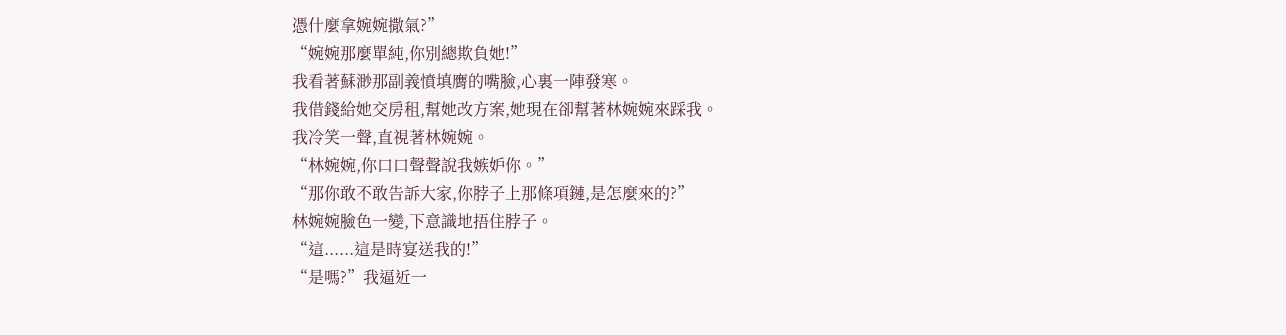憑什麼拿婉婉撒氣?”
“婉婉那麼單純,你別總欺負她!”
我看著蘇渺那副義憤填膺的嘴臉,心裏一陣發寒。
我借錢給她交房租,幫她改方案,她現在卻幫著林婉婉來踩我。
我冷笑一聲,直視著林婉婉。
“林婉婉,你口口聲聲說我嫉妒你。”
“那你敢不敢告訴大家,你脖子上那條項鏈,是怎麼來的?”
林婉婉臉色一變,下意識地捂住脖子。
“這......這是時宴送我的!”
“是嗎?”我逼近一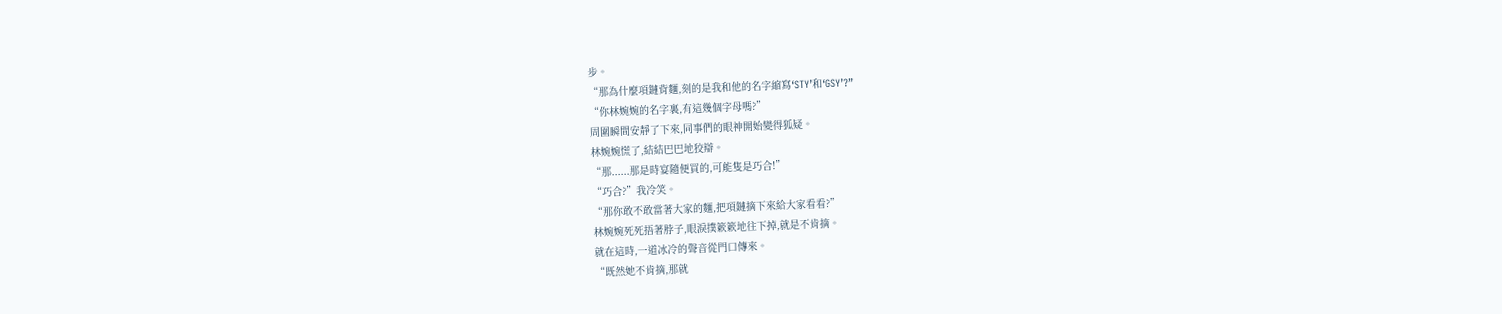步。
“那為什麼項鏈背麵,刻的是我和他的名字縮寫‘STY’和‘GSY’?”
“你林婉婉的名字裏,有這幾個字母嗎?”
周圍瞬間安靜了下來,同事們的眼神開始變得狐疑。
林婉婉慌了,結結巴巴地狡辯。
“那......那是時宴隨便買的,可能隻是巧合!”
“巧合?”我冷笑。
“那你敢不敢當著大家的麵,把項鏈摘下來給大家看看?”
林婉婉死死捂著脖子,眼淚撲簌簌地往下掉,就是不肯摘。
就在這時,一道冰冷的聲音從門口傳來。
“既然她不肯摘,那就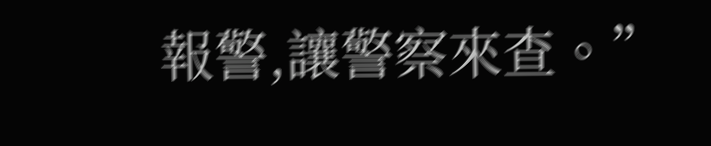報警,讓警察來查。”